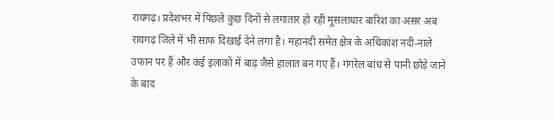रायगढ़। प्रदेशभर में पिछले कुछ दिनों से लगातार हो रही मूसलाधार बारिश का असर अब रायगढ़ जिले में भी साफ दिखाई देने लगा है। महानदी समेत क्षेत्र के अधिकांश नदी-नाले उफान पर हैं और कई इलाकों में बाढ़ जैसे हालात बन गए हैं। गंगरेल बांध से पानी छोड़े जाने के बाद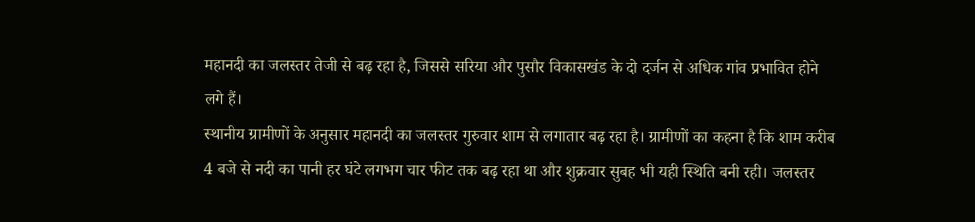महानदी का जलस्तर तेजी से बढ़ रहा है, जिससे सरिया और पुसौर विकासखंड के दो दर्जन से अधिक गांव प्रभावित होने लगे हैं।
स्थानीय ग्रामीणों के अनुसार महानदी का जलस्तर गुरुवार शाम से लगातार बढ़ रहा है। ग्रामीणों का कहना है कि शाम करीब 4 बजे से नदी का पानी हर घंटे लगभग चार फीट तक बढ़ रहा था और शुक्रवार सुबह भी यही स्थिति बनी रही। जलस्तर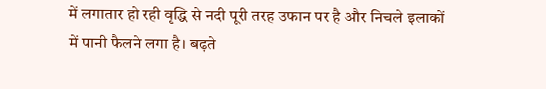में लगातार हो रही वृद्धि से नदी पूरी तरह उफान पर है और निचले इलाकों में पानी फैलने लगा है। बढ़ते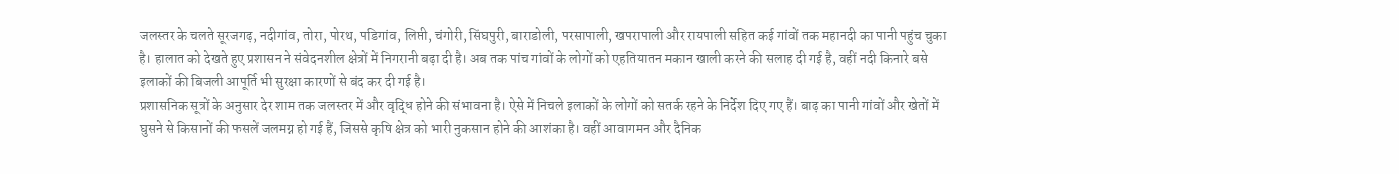जलस्तर के चलते सूरजगढ़, नदीगांव, तोरा, पोरथ, पडिगांव, लिप्ती, चंगोरी, सिंघपुरी, बाराडोली, परसापाली, खपरापाली और रायपाली सहित कई गांवों तक महानदी का पानी पहुंच चुका है। हालात को देखते हुए प्रशासन ने संवेदनशील क्षेत्रों में निगरानी बढ़ा दी है। अब तक पांच गांवों के लोगों को एहतियातन मकान खाली करने की सलाह दी गई है, वहीं नदी किनारे बसे इलाकों की बिजली आपूर्ति भी सुरक्षा कारणों से बंद कर दी गई है।
प्रशासनिक सूत्रों के अनुसार देर शाम तक जलस्तर में और वृद्धि होने की संभावना है। ऐसे में निचले इलाकों के लोगों को सतर्क रहने के निर्देश दिए गए हैं। बाढ़ का पानी गांवों और खेतों में घुसने से किसानों की फसलें जलमग्न हो गई हैं, जिससे कृषि क्षेत्र को भारी नुकसान होने की आशंका है। वहीं आवागमन और दैनिक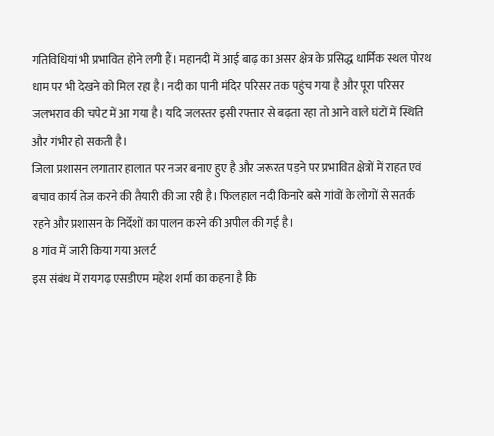गतिविधियां भी प्रभावित होने लगी हैं। महानदी में आई बाढ़ का असर क्षेत्र के प्रसिद्ध धार्मिक स्थल पोरथ धाम पर भी देखने को मिल रहा है। नदी का पानी मंदिर परिसर तक पहुंच गया है और पूरा परिसर जलभराव की चपेट में आ गया है। यदि जलस्तर इसी रफ्तार से बढ़ता रहा तो आने वाले घंटों में स्थिति और गंभीर हो सकती है।
जिला प्रशासन लगातार हालात पर नजर बनाए हुए है और जरूरत पड़ने पर प्रभावित क्षेत्रों में राहत एवं बचाव कार्य तेज करने की तैयारी की जा रही है। फिलहाल नदी किनारे बसे गांवों के लोगों से सतर्क रहने और प्रशासन के निर्देशों का पालन करने की अपील की गई है।
8 गांव में जारी किया गया अलर्ट
इस संबंध में रायगढ़ एसडीएम महेश शर्मा का कहना है कि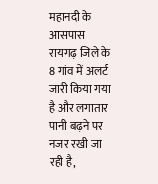महानदी के आसपास रायगढ़ जिले के 8 गांव में अलर्ट जारी किया गया है और लगातार पानी बढ़ने पर नजर रखी जा रही है,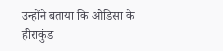उन्होंने बताया कि ओडिसा के हीराकुंड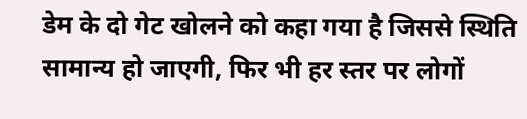डेम के दो गेट खोलने को कहा गया है जिससे स्थिति सामान्य हो जाएगी, फिर भी हर स्तर पर लोगों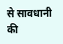से सावधानी की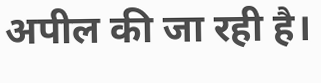अपील की जा रही है।